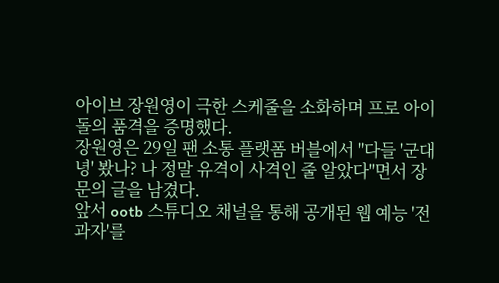아이브 장원영이 극한 스케줄을 소화하며 프로 아이돌의 품격을 증명했다.
장원영은 29일 팬 소통 플랫폼 버블에서 "다들 '군대녕' 봤나? 나 정말 유격이 사격인 줄 알았다"면서 장문의 글을 남겼다.
앞서 ootb 스튜디오 채널을 통해 공개된 웹 예능 '전과자'를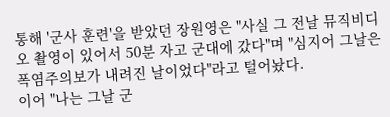통해 '군사 훈련'을 받았던 장원영은 "사실 그 전날 뮤직비디오 촬영이 있어서 50분 자고 군대에 갔다"며 "심지어 그날은 폭염주의보가 내려진 날이었다"라고 털어놨다.
이어 "나는 그날 군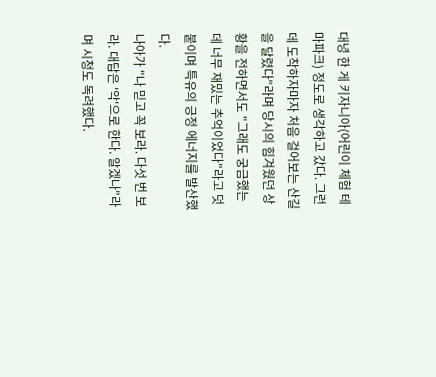대녕 한 게 키자니아(어린이 체험 테마파크) 정도로 생각하고 갔다. 그런데 도착하자마자 처음 걸어보는 산길을 달렸다"라며 당시의 힘겨웠던 상황을 전하면서도 "그래도 궁금했는데 너무 재밌는 추억이었다"라고 덧붙이며 특유의 긍정 에너지를 발산했다.
나아가 "나 믿고 꼭 보라. 다섯 번 보라. 대답은 '악'으로 한다. 알겠나"라며 시청도 독려했다.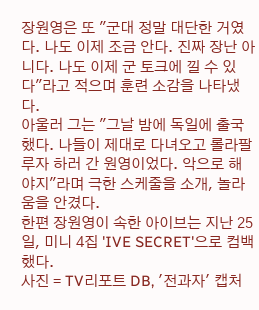장원영은 또 "군대 정말 대단한 거였다. 나도 이제 조금 안다. 진짜 장난 아니다. 나도 이제 군 토크에 낄 수 있다"라고 적으며 훈련 소감을 나타냈다.
아울러 그는 "그날 밤에 독일에 출국했다. 나들이 제대로 다녀오고 롤라팔루자 하러 간 원영이었다. 악으로 해야지"라며 극한 스케줄을 소개, 놀라움을 안겼다.
한편 장원영이 속한 아이브는 지난 25일, 미니 4집 'IVE SECRET'으로 컴백했다.
사진 = TV리포트 DB, '전과자' 캡처